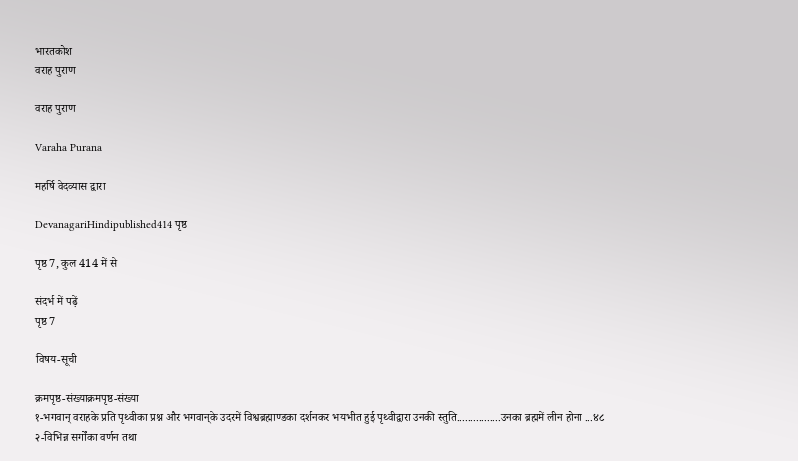भारतकोश
वराह पुराण

वराह पुराण

Varaha Purana

महर्षि वेदव्यास द्वारा

DevanagariHindipublished414 पृष्ठ

पृष्ठ 7, कुल 414 में से

संदर्भ में पढ़ें
पृष्ठ 7

विषय-सूची

क्रमपृष्ठ-संख्याक्रमपृष्ठ-संख्या
१-भगवान् वराहके प्रति पृथ्वीका प्रश्न और भगवान्‌के उदरमें विश्वब्रह्माण्डका दर्शनकर भयभीत हुई पृथ्वीद्वारा उनकी स्तुति................उनका ब्रह्ममें लीन होना ...४८
२-विभिन्न सर्गोंका वर्णन तथा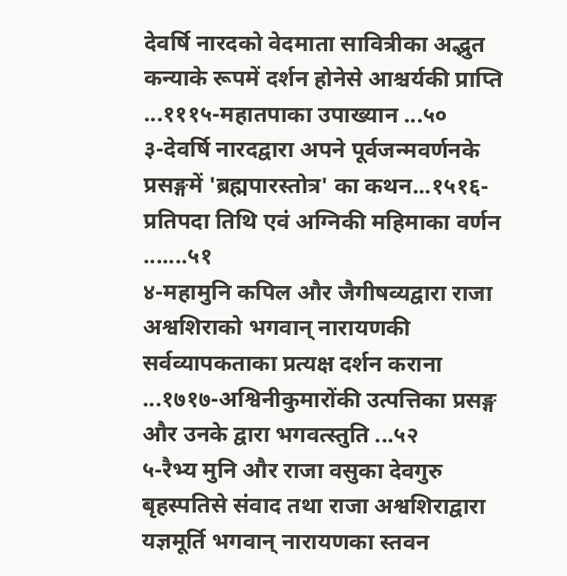देवर्षि नारदको वेदमाता सावित्रीका अद्भुत कन्याके रूपमें दर्शन होनेसे आश्चर्यकी प्राप्ति ...१११५-महातपाका उपाख्यान ...५०
३-देवर्षि नारदद्वारा अपने पूर्वजन्मवर्णनके प्रसङ्गमें 'ब्रह्मपारस्तोत्र' का कथन...१५१६-प्रतिपदा तिथि एवं अग्निकी महिमाका वर्णन .......५१
४-महामुनि कपिल और जैगीषव्यद्वारा राजा अश्वशिराको भगवान् नारायणकी सर्वव्यापकताका प्रत्यक्ष दर्शन कराना ...१७१७-अश्विनीकुमारोंकी उत्पत्तिका प्रसङ्ग और उनके द्वारा भगवत्स्तुति ...५२
५-रैभ्य मुनि और राजा वसुका देवगुरु बृहस्पतिसे संवाद तथा राजा अश्वशिराद्वारा यज्ञमूर्ति भगवान् नारायणका स्तवन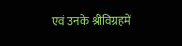एवं उनके श्रीविग्रहमें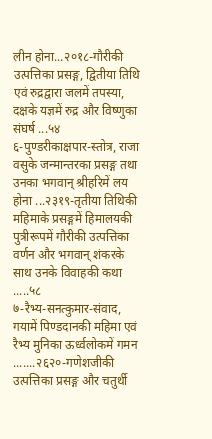लीन होना...२०१८-गौरीकी उत्पत्तिका प्रसङ्ग, द्वितीया तिथि एवं रुद्रद्वारा जलमें तपस्या, दक्षके यज्ञमें रुद्र और विष्णुका संघर्ष ...५४
६-पुण्डरीकाक्षपार-स्तोत्र, राजा वसुके जन्मान्तरका प्रसङ्ग तथा उनका भगवान् श्रीहरिमें लय होना ...२३१९-तृतीया तिथिकी महिमाके प्रसङ्गमें हिमालयकी पुत्रीरूपमें गौरीकी उत्पत्तिका वर्णन और भगवान् शंकरके साथ उनके विवाहकी कथा .....५८
७-रैभ्य-सनत्कुमार-संवाद, गयामें पिण्डदानकी महिमा एवं रैभ्य मुनिका ऊर्ध्वलोकमें गमन .......२६२०-गणेशजीकी उत्पत्तिका प्रसङ्ग और चतुर्थी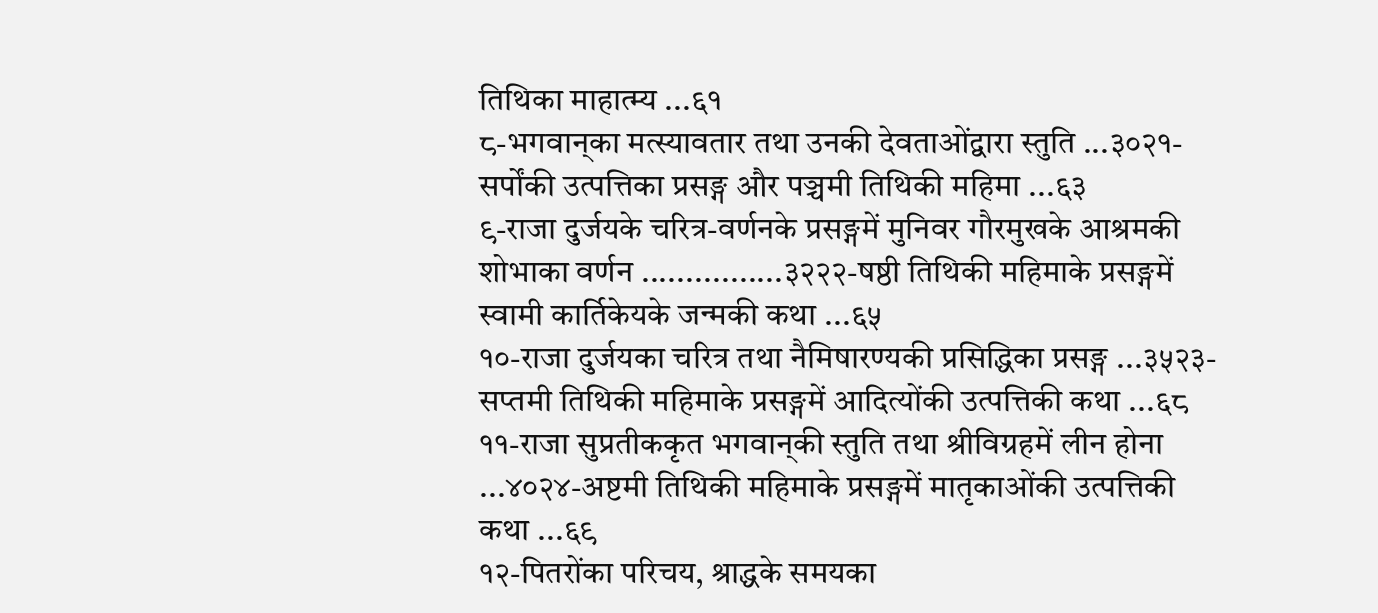तिथिका माहात्म्य ...६१
८-भगवान्‌का मत्स्यावतार तथा उनकी देवताओंद्वारा स्तुति ...३०२१-सर्पोंकी उत्पत्तिका प्रसङ्ग और पञ्चमी तिथिकी महिमा ...६३
९-राजा दुर्जयके चरित्र-वर्णनके प्रसङ्गमें मुनिवर गौरमुखके आश्रमकी शोभाका वर्णन ................३२२२-षष्ठी तिथिकी महिमाके प्रसङ्गमें स्वामी कार्तिकेयके जन्मकी कथा ...६५
१०-राजा दुर्जयका चरित्र तथा नैमिषारण्यकी प्रसिद्धिका प्रसङ्ग ...३५२३-सप्तमी तिथिकी महिमाके प्रसङ्गमें आदित्योंकी उत्पत्तिकी कथा ...६८
११-राजा सुप्रतीककृत भगवान्‌की स्तुति तथा श्रीविग्रहमें लीन होना ...४०२४-अष्टमी तिथिकी महिमाके प्रसङ्गमें मातृकाओंकी उत्पत्तिकी कथा ...६९
१२-पितरोंका परिचय, श्राद्धके समयका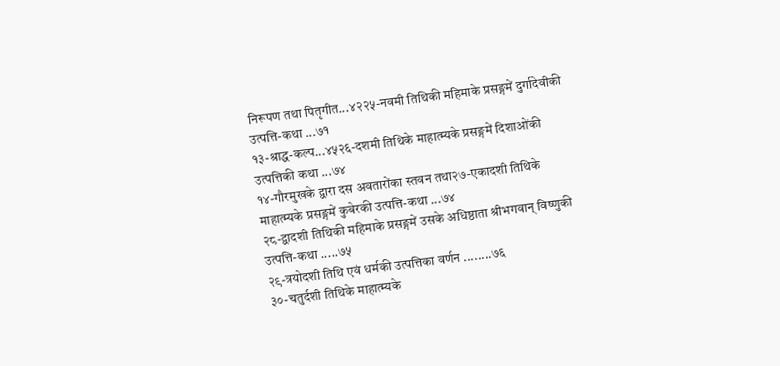निरूपण तथा पितृगीत...४२२५-नवमी तिथिकी महिमाके प्रसङ्गमें दुर्गादेवीकी उत्पत्ति-कथा ...७१
१३-श्राद्ध-कल्प...४५२६-दशमी तिथिके माहात्म्यके प्रसङ्गमें दिशाओंकी उत्पत्तिकी कथा ...७४
१४-गौरमुखके द्वारा दस अवतारोंका स्तवन तथा२७-एकादशी तिथिके माहात्म्यके प्रसङ्गमें कुबेरकी उत्पत्ति-कथा ...७४
२८-द्वादशी तिथिकी महिमाके प्रसङ्गमें उसके अधिष्ठाता श्रीभगवान् विष्णुकी उत्पत्ति-कथा .....७५
२९-त्रयोदशी तिथि एवं धर्मकी उत्पत्तिका वर्णन ........७६
३०-चतुर्दशी तिथिके माहात्म्यके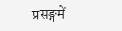प्रसङ्गमें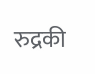रुद्रकी